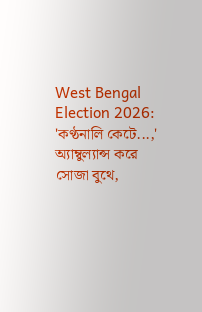West Bengal Election 2026: 'কণ্ঠনালি কেটে...,' অ্যাম্বুল্যান্স করে সোজা বুথে,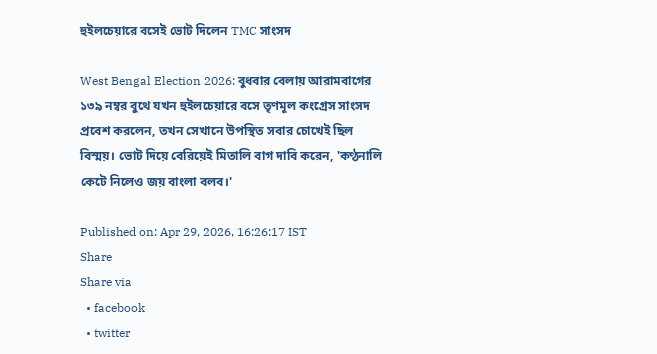হুইলচেয়ারে বসেই ভোট দিলেন TMC সাংসদ

West Bengal Election 2026: বুধবার বেলায় আরামবাগের ১৩৯ নম্বর বুথে যখন হুইলচেয়ারে বসে তৃণমূল কংগ্রেস সাংসদ প্রবেশ করলেন, তখন সেখানে উপস্থিত সবার চোখেই ছিল বিস্ময়। ভোট দিয়ে বেরিয়েই মিতালি বাগ দাবি করেন, 'কণ্ঠনালি কেটে নিলেও জয় বাংলা বলব।'

Published on: Apr 29, 2026, 16:26:17 IST
Share
Share via
  • facebook
  • twitter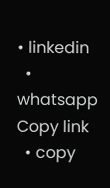• linkedin
  • whatsapp
Copy link
  • copy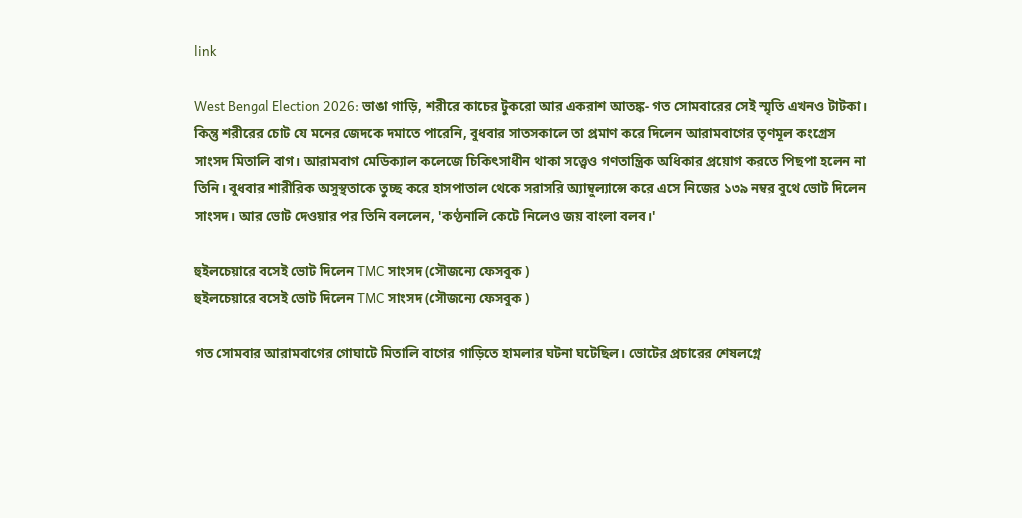link

West Bengal Election 2026: ভাঙা গাড়ি, শরীরে কাচের টুকরো আর একরাশ আতঙ্ক- গত সোমবারের সেই স্মৃতি এখনও টাটকা। কিন্তু শরীরের চোট যে মনের জেদকে দমাতে পারেনি, বুধবার সাতসকালে তা প্রমাণ করে দিলেন আরামবাগের তৃণমূল কংগ্রেস সাংসদ মিতালি বাগ। আরামবাগ মেডিক্যাল কলেজে চিকিৎসাধীন থাকা সত্ত্বেও গণতান্ত্রিক অধিকার প্রয়োগ করতে পিছপা হলেন না তিনি। বুধবার শারীরিক অসুস্থতাকে তুচ্ছ করে হাসপাতাল থেকে সরাসরি অ্যাম্বুল্যান্সে করে এসে নিজের ১৩৯ নম্বর বুথে ভোট দিলেন সাংসদ। আর ভোট দেওয়ার পর তিনি বললেন, 'কণ্ঠনালি কেটে নিলেও জয় বাংলা বলব।'

হুইলচেয়ারে বসেই ভোট দিলেন TMC সাংসদ (সৌজন্যে ফেসবুক )
হুইলচেয়ারে বসেই ভোট দিলেন TMC সাংসদ (সৌজন্যে ফেসবুক )

গত সোমবার আরামবাগের গোঘাটে মিতালি বাগের গাড়িতে হামলার ঘটনা ঘটেছিল। ভোটের প্রচারের শেষলগ্নে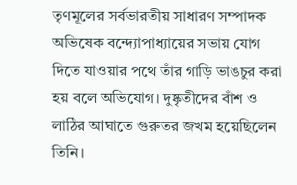তৃণমূলের সর্বভারতীয় সাধারণ সম্পাদক অভিষেক বন্দ্যোপাধ্যায়ের সভায় যোগ দিতে যাওয়ার পথে তাঁর গাড়ি ভাঙচুর করা হয় বলে অভিযোগ। দুষ্কৃতীদের বাঁশ ও লাঠির আঘাতে গুরুতর জখম হয়েছিলেন তিনি।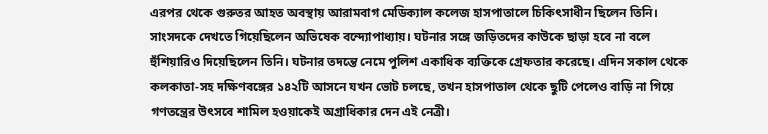এরপর থেকে গুরুতর আহত অবস্থায় আরামবাগ মেডিক্যাল কলেজ হাসপাতালে চিকিৎসাধীন ছিলেন তিনি। সাংসদকে দেখতে গিয়েছিলেন অভিষেক বন্দ্যোপাধ্যায়। ঘটনার সঙ্গে জড়িতদের কাউকে ছাড়া হবে না বলে হুঁশিয়ারিও দিয়েছিলেন তিনি। ঘটনার তদন্তে নেমে পুলিশ একাধিক ব্যক্তিকে গ্রেফতার করেছে। এদিন সকাল থেকে কলকাতা-সহ দক্ষিণবঙ্গের ১৪২টি আসনে যখন ভোট চলছে, তখন হাসপাতাল থেকে ছুটি পেলেও বাড়ি না গিয়ে গণতন্ত্রের উৎসবে শামিল হওয়াকেই অগ্রাধিকার দেন এই নেত্রী।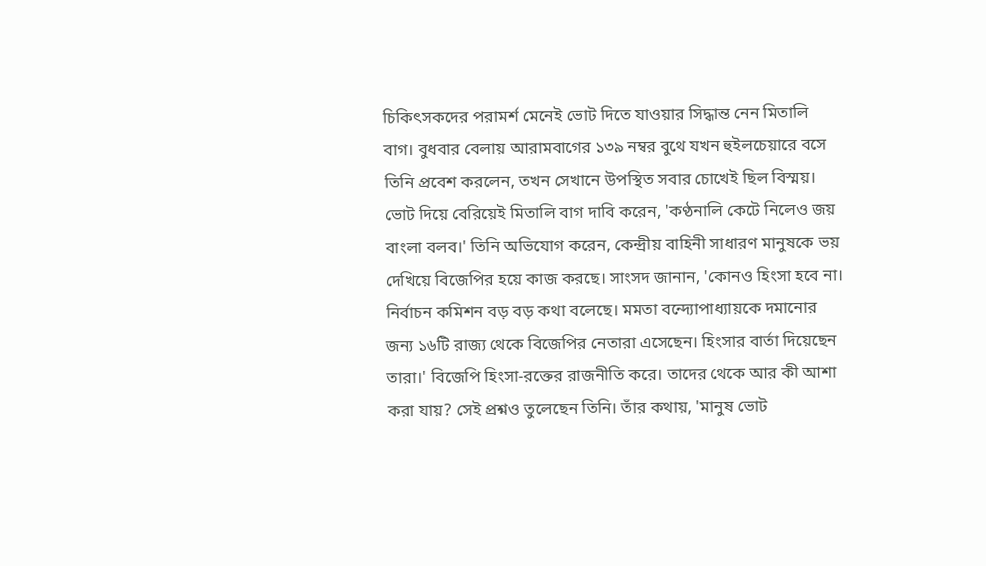চিকিৎসকদের পরামর্শ মেনেই ভোট দিতে যাওয়ার সিদ্ধান্ত নেন মিতালি বাগ। বুধবার বেলায় আরামবাগের ১৩৯ নম্বর বুথে যখন হুইলচেয়ারে বসে তিনি প্রবেশ করলেন, তখন সেখানে উপস্থিত সবার চোখেই ছিল বিস্ময়। ভোট দিয়ে বেরিয়েই মিতালি বাগ দাবি করেন, 'কণ্ঠনালি কেটে নিলেও জয় বাংলা বলব।' তিনি অভিযোগ করেন, কেন্দ্রীয় বাহিনী সাধারণ মানুষকে ভয় দেখিয়ে বিজেপির হয়ে কাজ করছে। সাংসদ জানান, 'কোনও হিংসা হবে না। নির্বাচন কমিশন বড় বড় কথা বলেছে। মমতা বন্দ্যোপাধ্যায়কে দমানোর জন্য ১৬টি রাজ্য থেকে বিজেপির নেতারা এসেছেন। হিংসার বার্তা দিয়েছেন তারা।' বিজেপি হিংসা-রক্তের রাজনীতি করে। তাদের থেকে আর কী আশা করা যায়? সেই প্রশ্নও তুলেছেন তিনি। তাঁর কথায়, 'মানুষ ভোট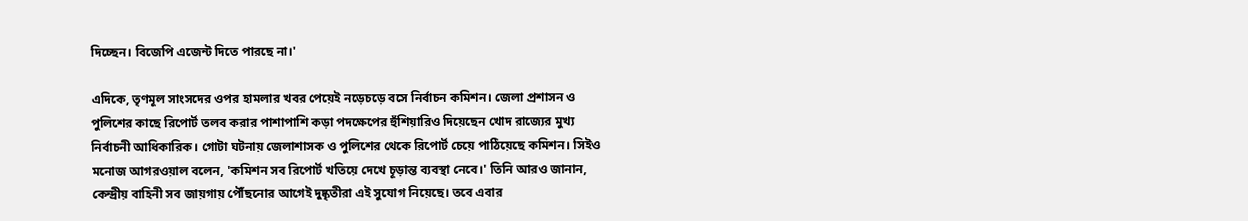দিচ্ছেন। বিজেপি এজেন্ট দিতে পারছে না।'

এদিকে, তৃণমূল সাংসদের ওপর হামলার খবর পেয়েই নড়েচড়ে বসে নির্বাচন কমিশন। জেলা প্রশাসন ও পুলিশের কাছে রিপোর্ট তলব করার পাশাপাশি কড়া পদক্ষেপের হুঁশিয়ারিও দিয়েছেন খোদ রাজ্যের মুখ্য নির্বাচনী আধিকারিক। গোটা ঘটনায় জেলাশাসক ও পুলিশের থেকে রিপোর্ট চেয়ে পাঠিয়েছে কমিশন। সিইও মনোজ আগরওয়াল বলেন, 'কমিশন সব রিপোর্ট খতিয়ে দেখে চূড়ান্ত ব্যবস্থা নেবে।' তিনি আরও জানান, কেন্দ্রীয় বাহিনী সব জায়গায় পৌঁছনোর আগেই দুষ্কৃতীরা এই সুযোগ নিয়েছে। তবে এবার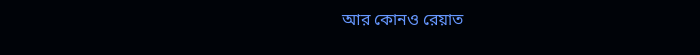আর কোনও রেয়াত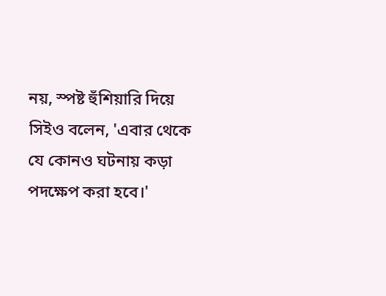নয়, স্পষ্ট হুঁশিয়ারি দিয়ে সিইও বলেন, 'এবার থেকে যে কোনও ঘটনায় কড়া পদক্ষেপ করা হবে।'